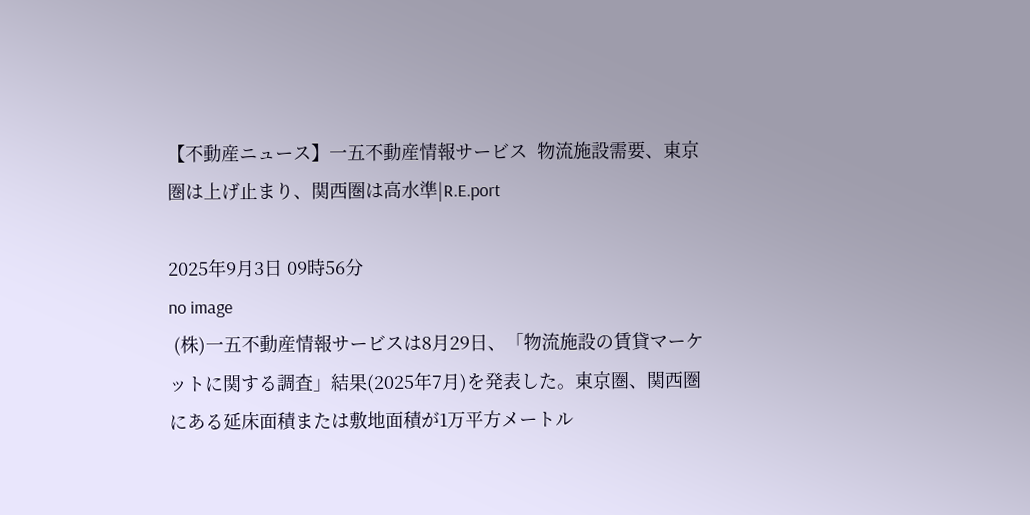【不動産ニュース】一五不動産情報サービス  物流施設需要、東京圏は上げ止まり、関西圏は高水準|R.E.port

2025年9月3日 09時56分
no image
 (株)一五不動産情報サービスは8月29日、「物流施設の賃貸マーケットに関する調査」結果(2025年7月)を発表した。東京圏、関西圏にある延床面積または敷地面積が1万平方メートル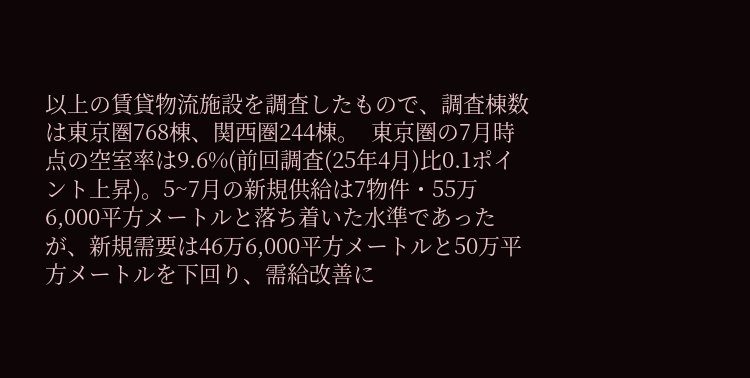以上の賃貸物流施設を調査したもので、調査棟数は東京圏768棟、関西圏244棟。  東京圏の7月時点の空室率は9.6%(前回調査(25年4月)比0.1ポイント上昇)。5~7月の新規供給は7物件・55万6,000平方メートルと落ち着いた水準であったが、新規需要は46万6,000平方メートルと50万平方メートルを下回り、需給改善に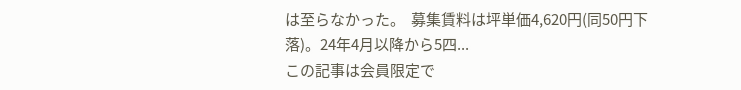は至らなかった。  募集賃料は坪単価4,620円(同50円下落)。24年4月以降から5四...
この記事は会員限定で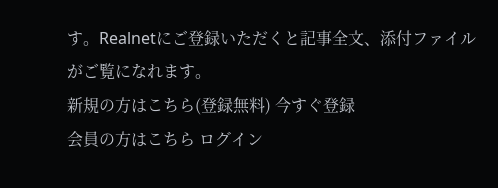す。Realnetにご登録いただくと記事全文、添付ファイルがご覧になれます。
新規の方はこちら(登録無料) 今すぐ登録
会員の方はこちら ログイン